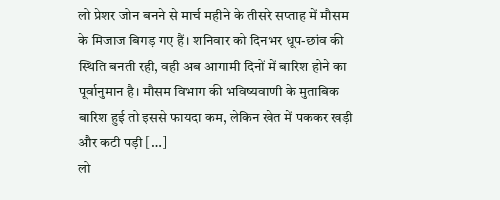लो प्रेशर जोन बनने से मार्च महीने के तीसरे सप्ताह में मौसम के मिजाज बिगड़ गए हैं। शनिवार को दिनभर धूप-छांव की स्थिति बनती रही, वही अब आगामी दिनों में बारिश होने का पूर्वानुमान है। मौसम विभाग की भविष्यवाणी के मुताबिक बारिश हुई तो इससे फायदा कम, लेकिन खेत में पककर खड़ी और कटी पड़ी […]
लो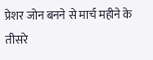प्रेशर जोन बनने से मार्च महीने के तीसरे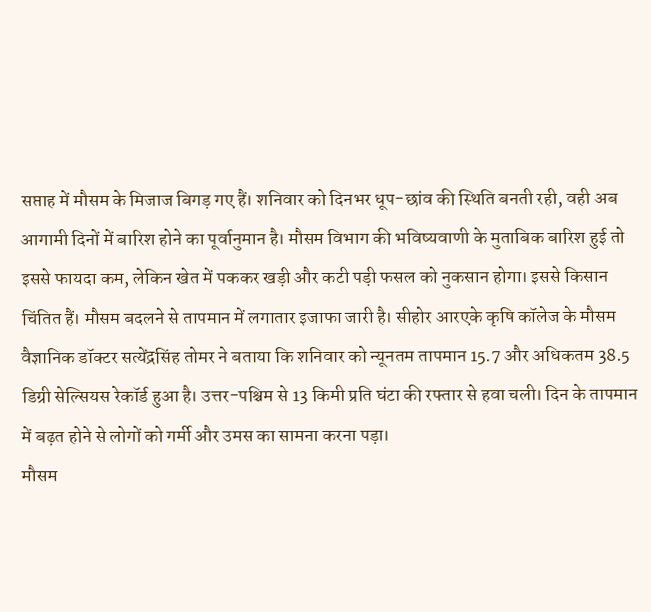सप्ताह में मौसम के मिजाज बिगड़ गए हैं। शनिवार को दिनभर धूप-छांव की स्थिति बनती रही, वही अब आगामी दिनों में बारिश होने का पूर्वानुमान है। मौसम विभाग की भविष्यवाणी के मुताबिक बारिश हुई तो इससे फायदा कम, लेकिन खेत में पककर खड़ी और कटी पड़ी फसल को नुकसान होगा। इससे किसान चिंतित हैं। मौसम बदलने से तापमान में लगातार इजाफा जारी है। सीहोर आरएके कृषि कॉलेज के मौसम वैज्ञानिक डॉक्टर सत्येंद्रसिंह तोमर ने बताया कि शनिवार को न्यूनतम तापमान 15.7 और अधिकतम 38.5 डिग्री सेल्सियस रेकॉर्ड हुआ है। उत्तर-पश्चिम से 13 किमी प्रति घंटा की रफ्तार से हवा चली। दिन के तापमान में बढ़त होने से लोगों को गर्मी और उमस का सामना करना पड़ा।
मौसम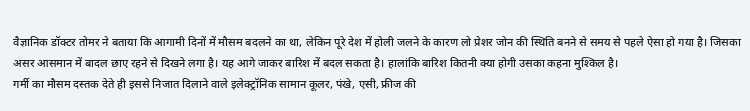वैज्ञानिक डॉक्टर तोमर ने बताया कि आगामी दिनों में मौसम बदलने का था, लेकिन पूरे देश में होली जलने के कारण लो प्रेशर जोन की स्थिति बनने से समय से पहले ऐसा हो गया है। जिसका असर आसमान में बादल छाए रहने से दिखने लगा है। यह आगे जाकर बारिश में बदल सकता है। हालांकि बारिश कितनी क्या होगी उसका कहना मुश्किल है।
गर्मी का मौसम दस्तक देते ही इससे निजात दिलाने वाले इलेक्ट्रॉनिक सामान कूलर, पंखे, एसी, फ्रीज की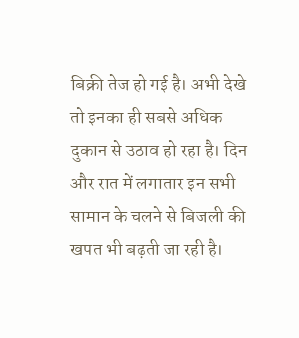बिक्री तेज हो गई है। अभी देखे तो इनका ही सबसे अधिक दुकान से उठाव हो रहा है। दिन और रात में लगातार इन सभी सामान के चलने से बिजली की खपत भी बढ़ती जा रही है।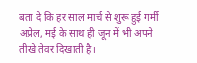बता दे कि हर साल मार्च से शुरू हुई गर्मी अप्रेल, मई के साथ ही जून में भी अपने तीखे तेवर दिखाती है।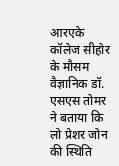आरएके कॉलेज सीहोर के मौसम वैज्ञानिक डॉ. एसएस तोमर ने बताया कि लो प्रेशर जोन की स्थिति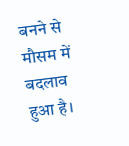बनने से मौसम में बदलाव हुआ है।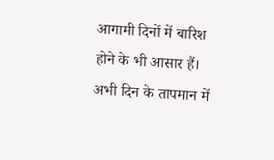आगामी दिनों में बारिश होने के भी आसार हैं। अभी दिन के तापमान में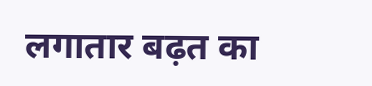लगातार बढ़त का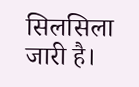सिलसिला जारी है।